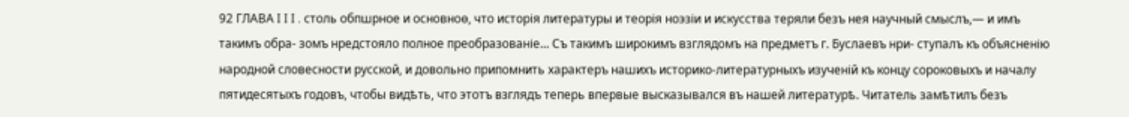92 ГЛАВА I I I . столь обпшрное и основноѳ, что исторія литературы и теорія ноэзіи и искусства теряли безъ нея научный смыслъ,— и имъ такимъ обра- зомъ нредстояло полное преобразованіе... Съ такимъ широкимъ взглядомъ на предметъ г. Буслаевъ нри- ступалъ къ объясненію народной словесности русской, и довольно припомнить характеръ нашихъ историко-литературныхъ изученій къ концу сороковыхъ и началу пятидесятыхъ годовъ, чтобы видѣть, что этотъ взглядъ теперь впервые высказывался въ нашей литературѣ. Читатель замѣтилъ безъ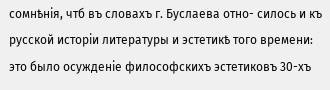сомнѣнія, чтб въ словахъ г. Буслаева отно- силось и къ русской исторіи литературы и эстетикѣ того времени: это было осужденіе философскихъ эстетиковъ 30-хъ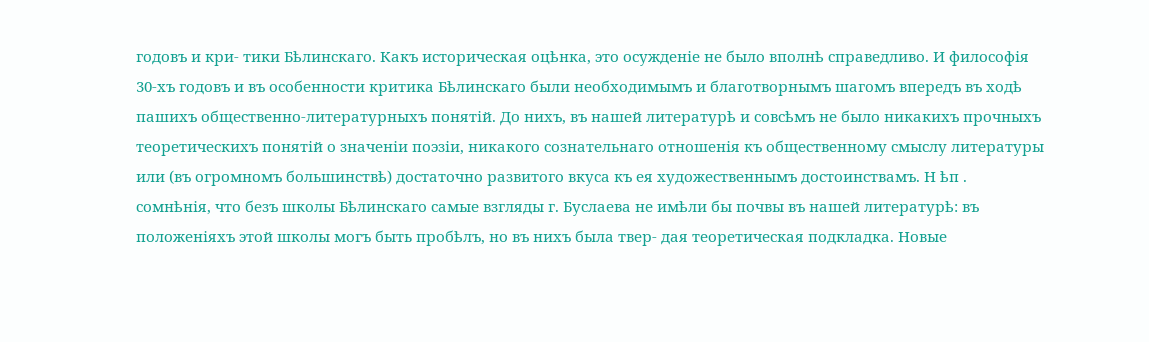годовъ и кри- тики Бѣлинскаго. Какъ историческая оцѣнка, это осужденіе не было вполнѣ справедливо. И философія 30-хъ годовъ и въ особенности критика Бѣлинскаго были необходимымъ и благотворнымъ шагомъ впередъ въ ходѣ пашихъ общественно-литературныхъ понятій. До нихъ, въ нашей литературѣ и совсѣмъ не было никакихъ прочныхъ теоретическихъ понятій о значеніи поэзіи, никакого сознательнаго отношенія къ общественному смыслу литературы или (въ огромномъ большинствѣ) достаточно развитого вкуса къ ея художественнымъ достоинствамъ. Н ѣп . сомнѣнія, что безъ школы Бѣлинскаго самые взгляды г. Буслаева не имѣли бы почвы въ нашей литературѣ: въ положеніяхъ этой школы могъ быть пробѣлъ, но въ нихъ была твер- дая теоретическая подкладка. Новые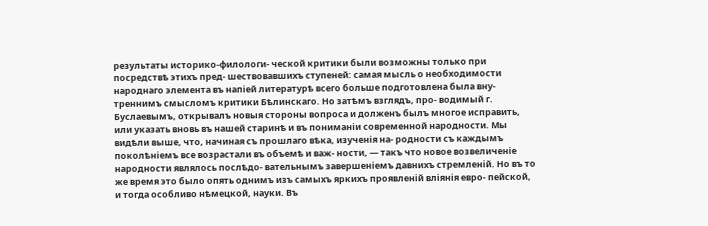результаты историко-филологи- ческой критики были возможны только при посредствѣ этихъ пред- шествовавшихъ ступеней: самая мысль о необходимости народнаго элемента въ напіей литературѣ всего больше подготовлена была вну- треннимъ смысломъ критики Бѣлинскаго. Но затѣмъ взглядъ, про- водимый г. Буслаевымъ, открывалъ новыя стороны вопроса и долженъ былъ многое исправить, или указать вновь въ нашей старинѣ и въ пониманіи современной народности. Мы видѣли выше, что, начиная съ прошлаго вѣка, изученія на- родности съ каждымъ поколѣніемъ все возрастали въ объемѣ и важ- ности, — такъ что новое возвеличеніе народности являлось послѣдо- вательнымъ завершеніемъ давнихъ стремленій. Но въ то же время это было опять однимъ изъ самыхъ яркихъ проявленій вліянія евро- пейской, и тогда особливо нѣмецкой, науки. Въ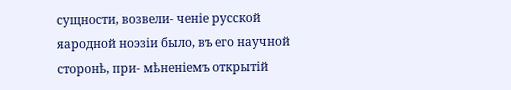сущности, возвели- ченіе русской яародной ноэзіи было, въ его научной сторонѣ, при- мѣненіемъ открытій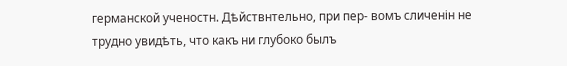германской ученостн. Дѣйствнтельно, при пер- вомъ сличенін не трудно увидѣть, что какъ ни глубоко былъ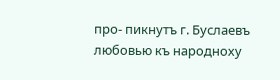про- пикнутъ г. Буслаевъ любовью къ народноху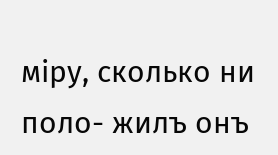міру, сколько ни поло- жилъ онъ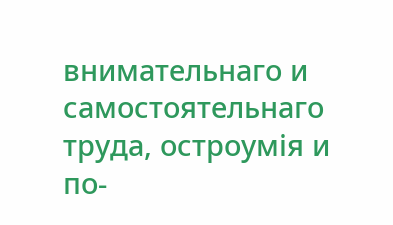внимательнаго и самостоятельнаго труда, остроумія и по-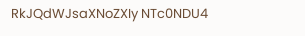RkJQdWJsaXNoZXIy NTc0NDU4